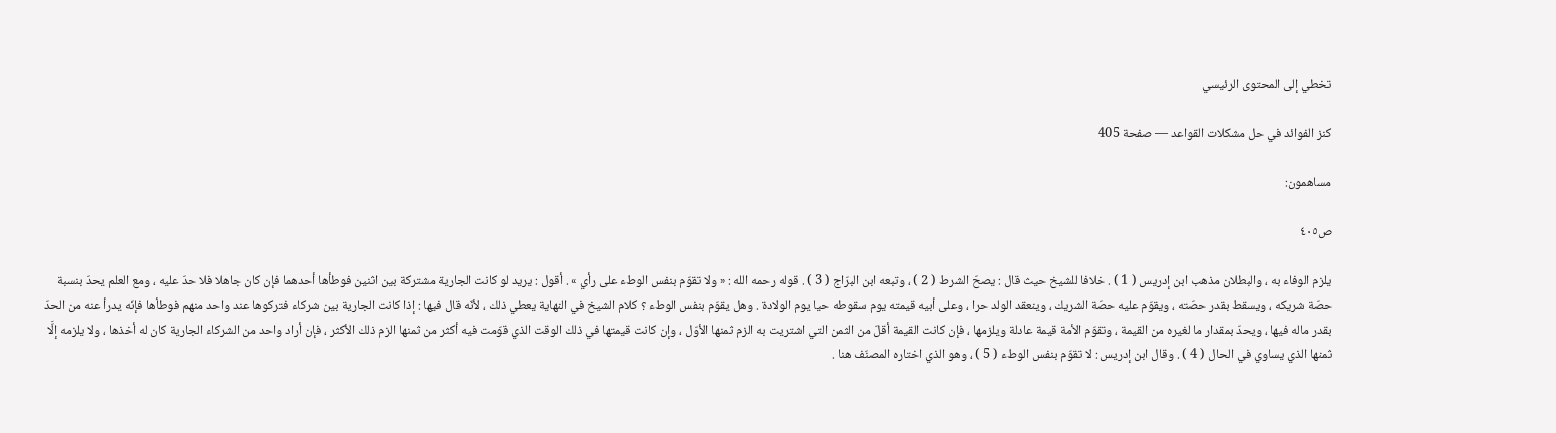تخطي إلى المحتوى الرئيسي

كنز الفوائد في حل مشكلات القواعد — صفحة 405

مساهمون:

ص٤٠٥

يلزم الوفاء به ، والبطلان مذهب ابن إدريس ( 1 ) . خلافا للشيخ حيث قال : يصحّ الشرط ( 2 ) ، وتبعه ابن البرّاج ( 3 ) . قوله رحمه الله : « ولا تقوّم بنفس الوطء على رأي » . أقول : يريد لو كانت الجارية مشتركة بين اثنين فوطأها أحدهما فإن كان جاهلا فلا حدّ عليه ، ومع العلم يحدّ بنسبة حصّة شريكه ، ويسقط بقدر حصّته ، ويقوّم عليه حصّة الشريك ، وينعقد الولد حرا ، وعلى أبيه قيمته يوم سقوطه حيا يوم الولادة . وهل يقوّم بنفس الوطء ؟ كلام الشيخ في النهاية يعطي ذلك ، لأنّه قال فيها : إذا كانت الجارية بين شركاء فتركوها عند واحد منهم فوطأها فإنّه يدرأ عنه من الحدّ بقدر ماله فيها ، ويحدّ بمقدار ما لغيره من القيمة ، وتقوّم الأمة قيمة عادلة ويلزمها ، فإن كانت القيمة أقلّ من الثمن التي اشتريت به الزم ثمنها الأوّل ، وإن كانت قيمتها في ذلك الوقت الذي قوّمت فيه أكثر من ثمنها الزم ذلك الأكثر ، فإن أراد واحد من الشركاء الجارية كان له أخذها ، ولا يلزمه إلَّا ثمنها الذي يساوي في الحال ( 4 ) . وقال ابن إدريس : لا تقوّم بنفس الوطء ( 5 ) ، وهو الذي اختاره المصنّف هنا .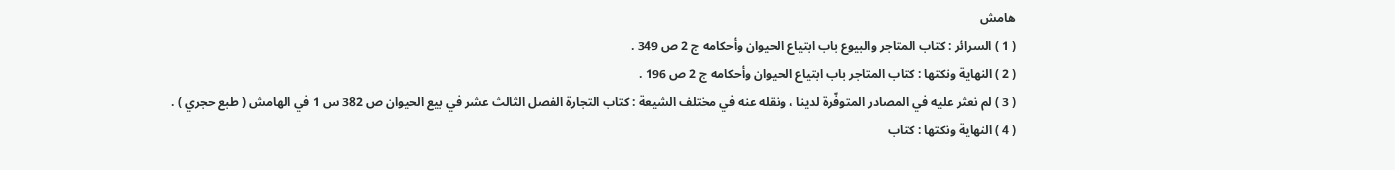هامش
( 1 ) السرائر : كتاب المتاجر والبيوع باب ابتياع الحيوان وأحكامه ج 2 ص 349 .
( 2 ) النهاية ونكتها : كتاب المتاجر باب ابتياع الحيوان وأحكامه ج 2 ص 196 .
( 3 ) لم نعثر عليه في المصادر المتوفّرة لدينا ، ونقله عنه في مختلف الشيعة : كتاب التجارة الفصل الثالث عشر في بيع الحيوان ص 382 س 1 في الهامش ( طبع حجري ) .
( 4 ) النهاية ونكتها : كتاب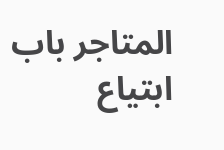المتاجر باب ابتياع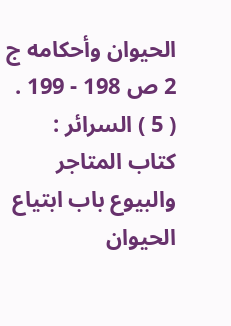الحيوان وأحكامه ج 2 ص 198 - 199 .
( 5 ) السرائر : كتاب المتاجر والبيوع باب ابتياع الحيوان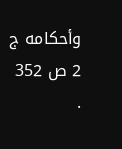وأحكامه ج 2 ص 352 .